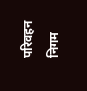परिवहन निगम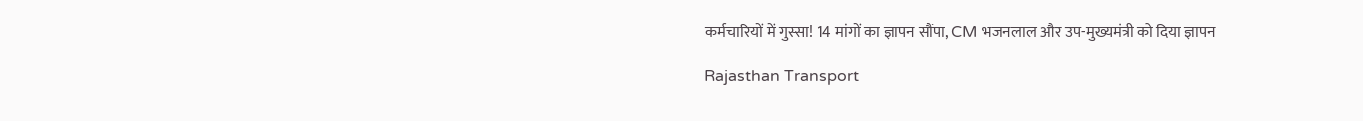कर्मचारियों में गुस्सा! 14 मांगों का ज्ञापन सौंपा, CM भजनलाल और उप-मुख्यमंत्री को दिया ज्ञापन

Rajasthan Transport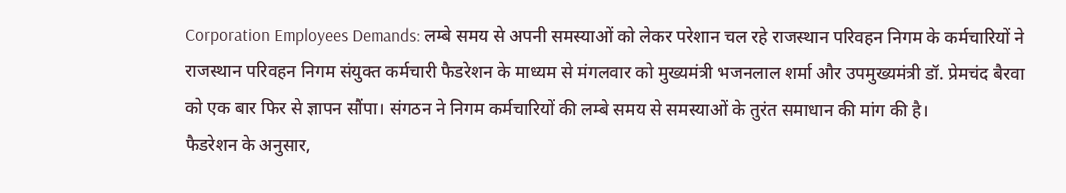Corporation Employees Demands: लम्बे समय से अपनी समस्याओं को लेकर परेशान चल रहे राजस्थान परिवहन निगम के कर्मचारियों ने राजस्थान परिवहन निगम संयुक्त कर्मचारी फैडरेशन के माध्यम से मंगलवार को मुख्यमंत्री भजनलाल शर्मा और उपमुख्यमंत्री डॉ. प्रेमचंद बैरवा को एक बार फिर से ज्ञापन सौंपा। संगठन ने निगम कर्मचारियों की लम्बे समय से समस्याओं के तुरंत समाधान की मांग की है।
फैडरेशन के अनुसार,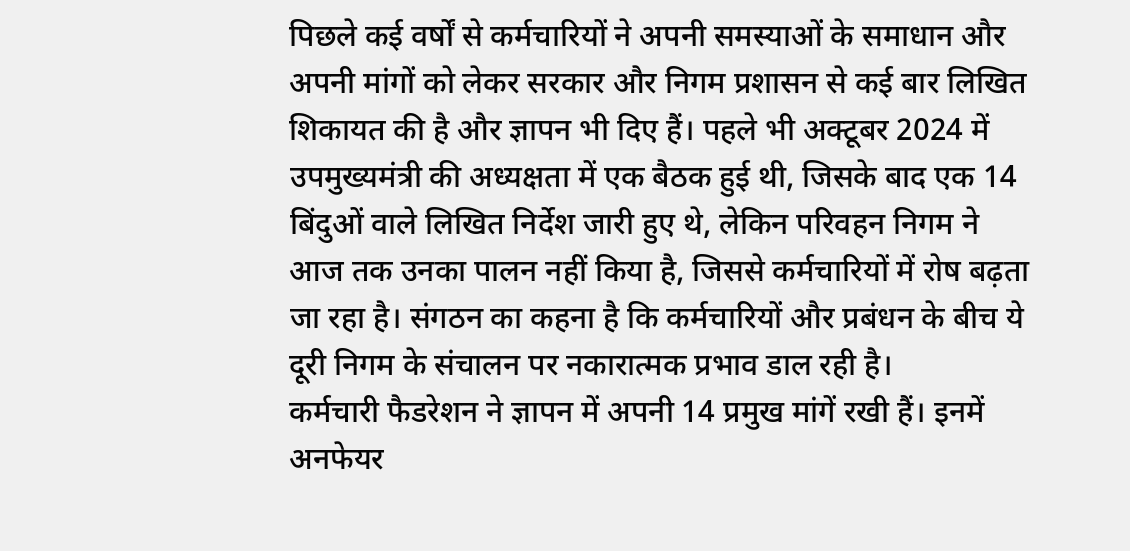पिछले कई वर्षों से कर्मचारियों ने अपनी समस्याओं के समाधान और अपनी मांगों को लेकर सरकार और निगम प्रशासन से कई बार लिखित शिकायत की है और ज्ञापन भी दिए हैं। पहले भी अक्टूबर 2024 में उपमुख्यमंत्री की अध्यक्षता में एक बैठक हुई थी, जिसके बाद एक 14 बिंदुओं वाले लिखित निर्देश जारी हुए थे, लेकिन परिवहन निगम ने आज तक उनका पालन नहीं किया है, जिससे कर्मचारियों में रोष बढ़ता जा रहा है। संगठन का कहना है कि कर्मचारियों और प्रबंधन के बीच ये दूरी निगम के संचालन पर नकारात्मक प्रभाव डाल रही है।
कर्मचारी फैडरेशन ने ज्ञापन में अपनी 14 प्रमुख मांगें रखी हैं। इनमें अनफेयर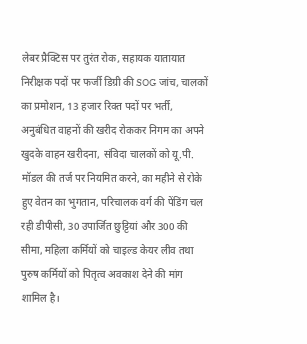लेबर प्रैक्टिस पर तुरंत रोक, सहायक यातायात निरीक्षक पदों पर फर्जी डिग्री की SOG जांच, चालकों का प्रमोशन, 13 हजार रिक्त पदों पर भर्ती, अनुबंधित वाहनों की खरीद रोककर निगम का अपने खुदके वाहन खरीदना, संविदा चालकों को यू.पी. मॉडल की तर्ज पर नियमित करने, का महीने से रोके हुए वेतन का भुगतान, परिचालक वर्ग की पेंडिंग चल रही डीपीसी, 30 उपार्जित छुट्टियां और 300 की सीमा, महिला कर्मियों को चाइल्ड केयर लीव तथा पुरुष कर्मियों को पितृत्व अवकाश देने की मांग शामिल है।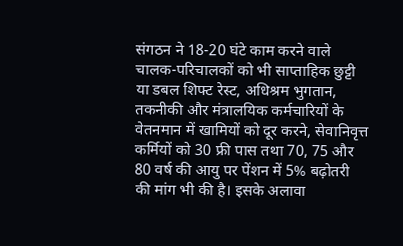संगठन ने 18-20 घंटे काम करने वाले चालक-परिचालकों को भी साप्ताहिक छुट्टी या डबल शिफ्ट रेस्ट, अधिश्रम भुगतान, तकनीकी और मंत्रालयिक कर्मचारियों के वेतनमान में खामियों को दूर करने, सेवानिवृत्त कर्मियों को 30 फ्री पास तथा 70, 75 और 80 वर्ष की आयु पर पेंशन में 5% बढ़ोतरी की मांग भी की है। इसके अलावा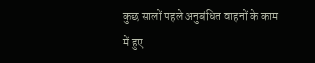कुछ सालों पहले अनुबंधित वाहनों के काम में हुए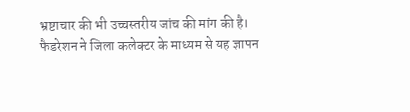भ्रष्टाचार की भी उच्चस्तरीय जांच की मांग की है।
फैडरेशन ने जिला कलेक्टर के माध्यम से यह ज्ञापन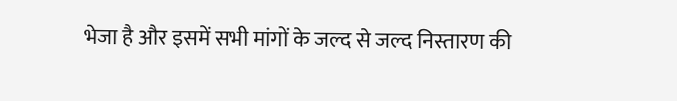भेजा है और इसमें सभी मांगों के जल्द से जल्द निस्तारण की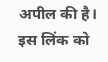अपील की है।
इस लिंक को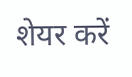शेयर करें